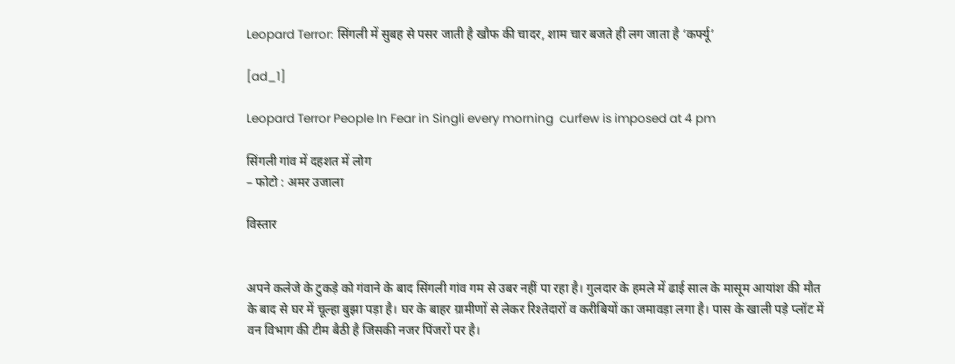Leopard Terror: सिंगली में सुबह से पसर जाती है खौफ की चादर, शाम चार बजते ही लग जाता है ‘कर्फ्यू’

[ad_1]

Leopard Terror People In Fear in Singli every morning  curfew is imposed at 4 pm

सिंगली गांव में दहशत में लोग
– फोटो : अमर उजाला

विस्तार


अपने कलेजे के टुकड़े को गंवाने के बाद सिंगली गांव गम से उबर नहीं पा रहा है। गुलदार के हमले में ढाई साल के मासूम आयांश की मौत के बाद से घर में चूल्हा बुझा पड़ा है। घर के बाहर ग्रामीणों से लेकर रिश्तेदारों व करीबियों का जमावड़ा लगा है। पास के खाली पड़े प्लॉट में वन विभाग की टीम बैठी है जिसकी नजर पिंजरों पर है।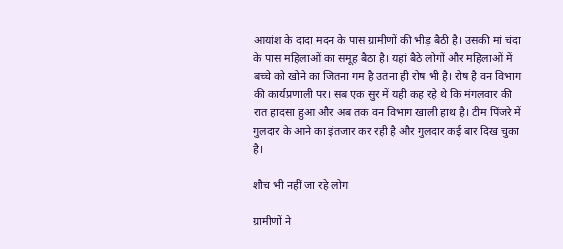आयांश के दादा मदन के पास ग्रामीणों की भीड़ बैठी है। उसकी मां चंदा के पास महिलाओं का समूह बैठा है। यहां बैठे लोगों और महिलाओं में बच्चे को खोने का जितना गम है उतना ही रोष भी है। रोष है वन विभाग की कार्यप्रणाली पर। सब एक सुर में यही कह रहे थे कि मंगलवार की रात हादसा हुआ और अब तक वन विभाग खाली हाथ है। टीम पिंजरे में गुलदार के आने का इंतजार कर रही है और गुलदार कई बार दिख चुका है।

शौच भी नहीं जा रहे लोग

ग्रामीणों ने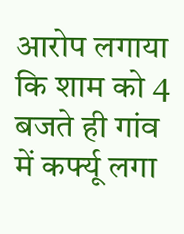आरोप लगाया कि शाम को 4 बजते ही गांव में कर्फ्यू लगा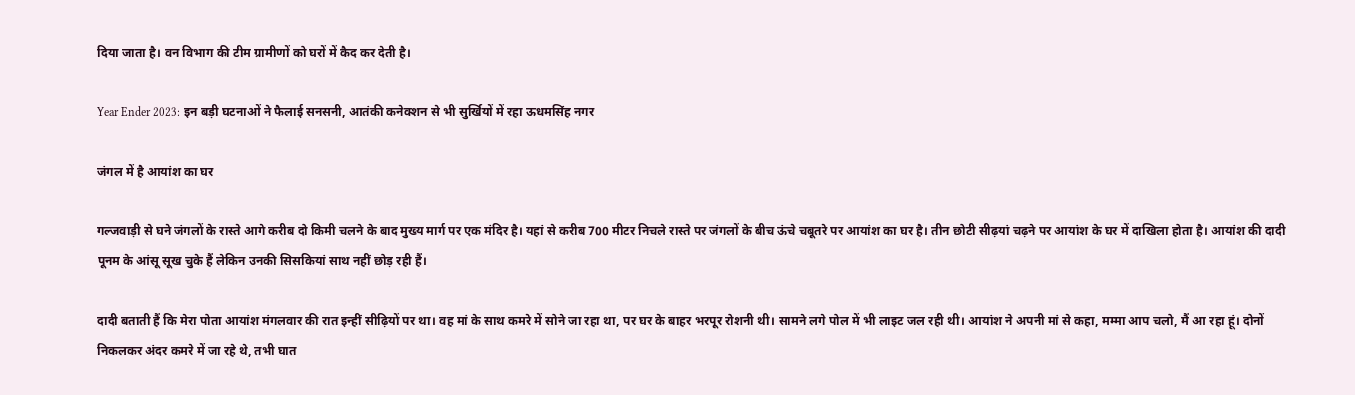दिया जाता है। वन विभाग की टीम ग्रामीणों को घरों में कैद कर देती है।

Year Ender 2023: इन बड़ी घटनाओं ने फैलाई सनसनी, आतंकी कनेक्शन से भी सुर्खियों में रहा ऊधमसिंह नगर

जंगल में है आयांश का घर

गल्जवाड़ी से घने जंगलों के रास्ते आगे करीब दो किमी चलने के बाद मुख्य मार्ग पर एक मंदिर है। यहां से करीब 700 मीटर निचले रास्ते पर जंगलों के बीच ऊंचे चबूतरे पर आयांश का घर है। तीन छोटी सीढ़यां चढ़ने पर आयांश के घर में दाखिला होता है। आयांश की दादी पूनम के आंसू सूख चुके हैं लेकिन उनकी सिसकियां साथ नहीं छोड़ रही हैं।

दादी बताती हैं कि मेरा पोता आयांश मंगलवार की रात इन्हीं सीढ़ियों पर था। वह मां के साथ कमरे में सोने जा रहा था, पर घर के बाहर भरपूर रोशनी थी। सामने लगे पोल में भी लाइट जल रही थी। आयांश ने अपनी मां से कहा, मम्मा आप चलो, मैं आ रहा हूं। दोनों निकलकर अंदर कमरे में जा रहे थे, तभी घात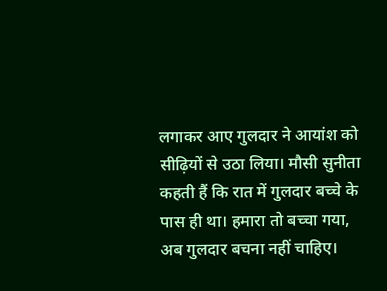लगाकर आए गुलदार ने आयांश को सीढ़ियों से उठा लिया। मौसी सुनीता कहती हैं कि रात में गुलदार बच्चे के पास ही था। हमारा तो बच्चा गया, अब गुलदार बचना नहीं चाहिए।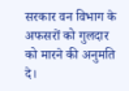सरकार वन विभाग के अफसरों को गुलदार को मारने की अनुमति दे।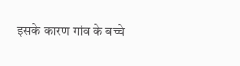इसके कारण गांव के बच्चे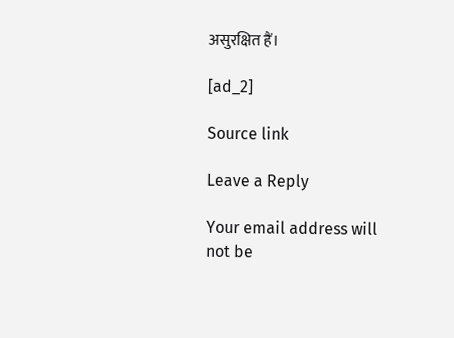असुरक्षित हैं।

[ad_2]

Source link

Leave a Reply

Your email address will not be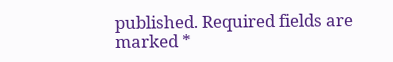published. Required fields are marked *